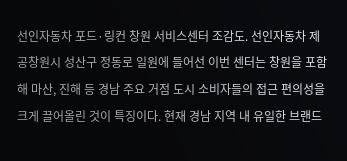선인자동차 포드·링컨 창원 서비스센터 조감도. 선인자동차 제공창원시 성산구 정동로 일원에 들어선 이번 센터는 창원을 포함해 마산, 진해 등 경남 주요 거점 도시 소비자들의 접근 편의성을 크게 끌어올린 것이 특징이다. 현재 경남 지역 내 유일한 브랜드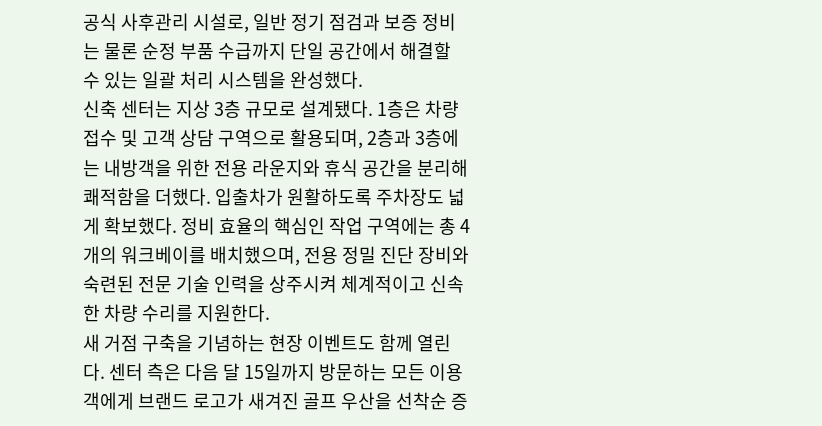공식 사후관리 시설로, 일반 정기 점검과 보증 정비는 물론 순정 부품 수급까지 단일 공간에서 해결할 수 있는 일괄 처리 시스템을 완성했다.
신축 센터는 지상 3층 규모로 설계됐다. 1층은 차량 접수 및 고객 상담 구역으로 활용되며, 2층과 3층에는 내방객을 위한 전용 라운지와 휴식 공간을 분리해 쾌적함을 더했다. 입출차가 원활하도록 주차장도 넓게 확보했다. 정비 효율의 핵심인 작업 구역에는 총 4개의 워크베이를 배치했으며, 전용 정밀 진단 장비와 숙련된 전문 기술 인력을 상주시켜 체계적이고 신속한 차량 수리를 지원한다.
새 거점 구축을 기념하는 현장 이벤트도 함께 열린다. 센터 측은 다음 달 15일까지 방문하는 모든 이용객에게 브랜드 로고가 새겨진 골프 우산을 선착순 증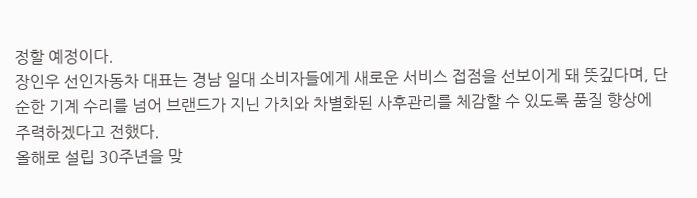정할 예정이다.
장인우 선인자동차 대표는 경남 일대 소비자들에게 새로운 서비스 접점을 선보이게 돼 뜻깊다며, 단순한 기계 수리를 넘어 브랜드가 지닌 가치와 차별화된 사후관리를 체감할 수 있도록 품질 향상에 주력하겠다고 전했다.
올해로 설립 30주년을 맞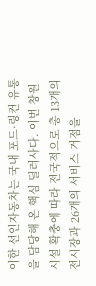이한 선인자동차는 국내 포드·링컨 유통을 담당해 온 핵심 딜러사다. 이번 창원 시설 확충에 따라 전국적으로 총 13개의 전시장과 26개의 서비스 거점을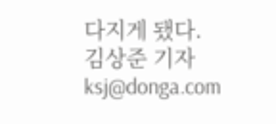다지게 됐다.
김상준 기자 ksj@donga.com